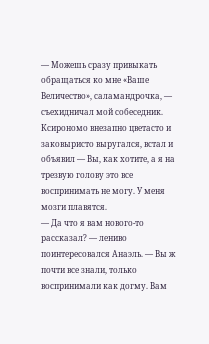— Можешь сразу привыкать обращаться ко мне «Ваше Величество», саламандрочка, — съехидничал мой собеседник.
Ксирономо внезапно цветасто и заковыристо выругался, встал и объявил — Вы, как хотите, а я на трезвую голову это все воспринимать не могу. У меня мозги плавятся.
— Да что я вам нового-то рассказал? — лениво поинтересовался Анаэль. — Вы ж почти все знали, только воспринимали как догму. Вам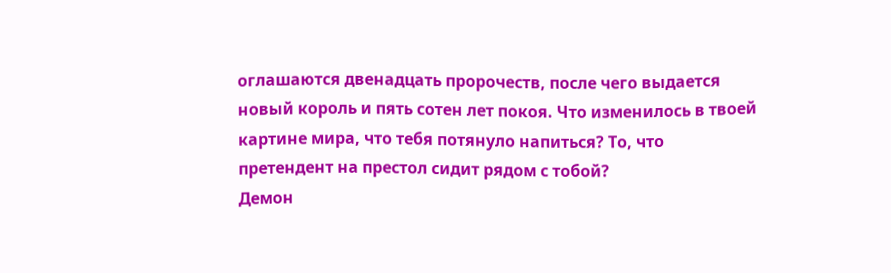оглашаются двенадцать пророчеств, после чего выдается новый король и пять сотен лет покоя. Что изменилось в твоей картине мира, что тебя потянуло напиться? То, что претендент на престол сидит рядом с тобой?
Демон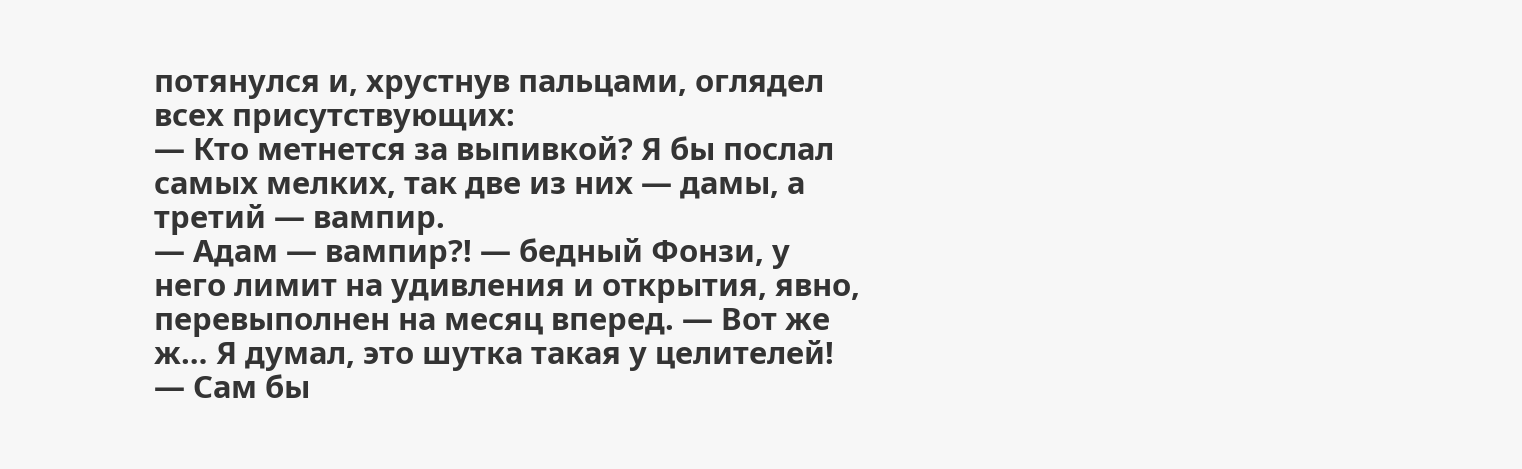потянулся и, хрустнув пальцами, оглядел всех присутствующих:
— Кто метнется за выпивкой? Я бы послал самых мелких, так две из них — дамы, а третий — вампир.
— Адам — вампир?! — бедный Фонзи, у него лимит на удивления и открытия, явно, перевыполнен на месяц вперед. — Вот же ж… Я думал, это шутка такая у целителей!
— Сам бы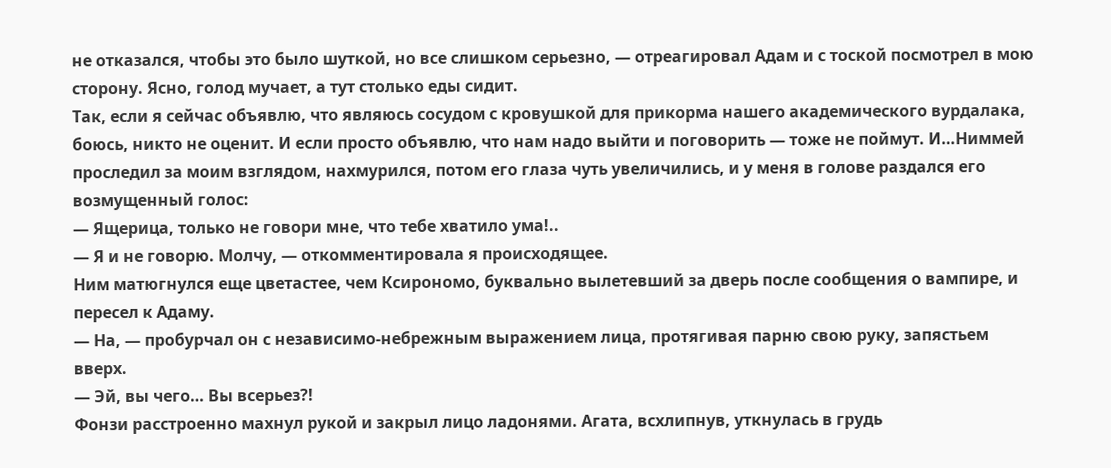не отказался, чтобы это было шуткой, но все слишком серьезно, — отреагировал Адам и с тоской посмотрел в мою сторону. Ясно, голод мучает, а тут столько еды сидит.
Так, если я сейчас объявлю, что являюсь сосудом с кровушкой для прикорма нашего академического вурдалака, боюсь, никто не оценит. И если просто объявлю, что нам надо выйти и поговорить — тоже не поймут. И…Ниммей проследил за моим взглядом, нахмурился, потом его глаза чуть увеличились, и у меня в голове раздался его возмущенный голос:
— Ящерица, только не говори мне, что тебе хватило ума!..
— Я и не говорю. Молчу, — откомментировала я происходящее.
Ним матюгнулся еще цветастее, чем Ксирономо, буквально вылетевший за дверь после сообщения о вампире, и пересел к Адаму.
— На, — пробурчал он с независимо-небрежным выражением лица, протягивая парню свою руку, запястьем вверх.
— Эй, вы чего… Вы всерьез?!
Фонзи расстроенно махнул рукой и закрыл лицо ладонями. Агата, всхлипнув, уткнулась в грудь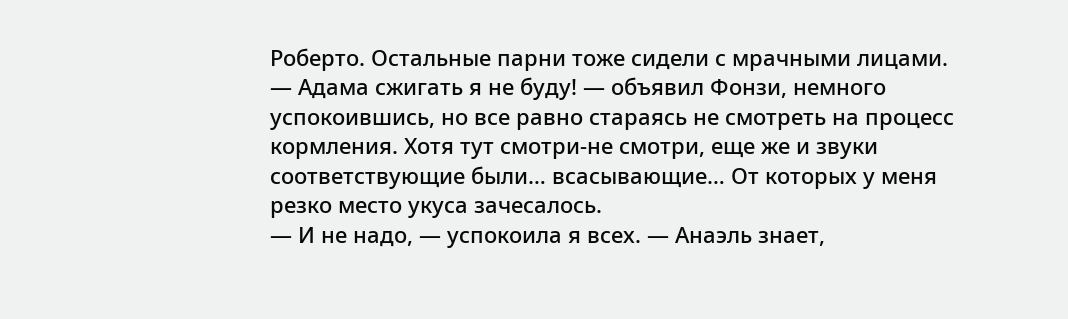Роберто. Остальные парни тоже сидели с мрачными лицами.
— Адама сжигать я не буду! — объявил Фонзи, немного успокоившись, но все равно стараясь не смотреть на процесс кормления. Хотя тут смотри-не смотри, еще же и звуки соответствующие были… всасывающие… От которых у меня резко место укуса зачесалось.
— И не надо, — успокоила я всех. — Анаэль знает,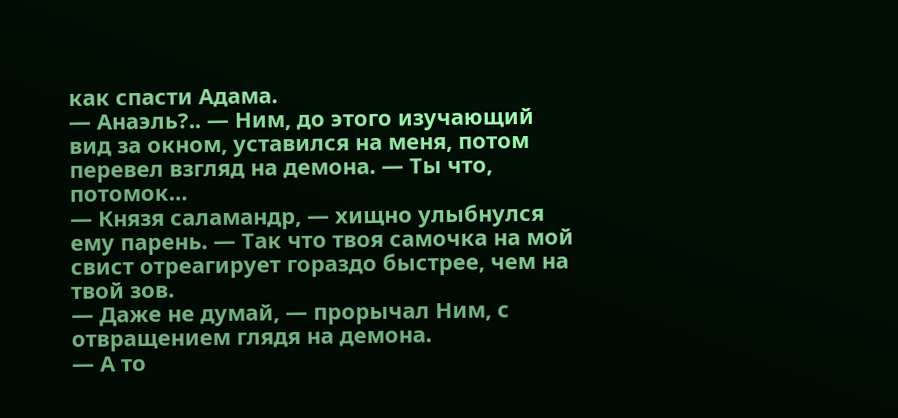как спасти Адама.
— Анаэль?.. — Ним, до этого изучающий вид за окном, уставился на меня, потом перевел взгляд на демона. — Ты что, потомок…
— Князя саламандр, — хищно улыбнулся ему парень. — Так что твоя самочка на мой свист отреагирует гораздо быстрее, чем на твой зов.
— Даже не думай, — прорычал Ним, с отвращением глядя на демона.
— А то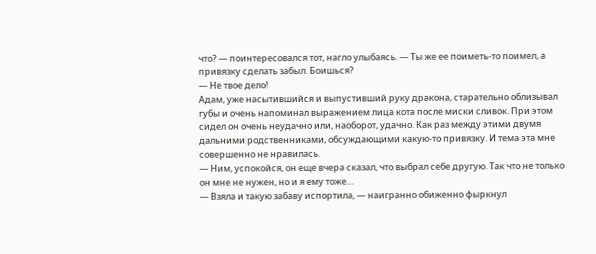что? — поинтересовался тот, нагло улыбаясь. — Ты же ее поиметь-то поимел, а привязку сделать забыл. Боишься?
— Не твое дело!
Адам, уже насытившийся и выпустивший руку дракона, старательно облизывал губы и очень напоминал выражением лица кота после миски сливок. При этом сидел он очень неудачно или, наоборот, удачно. Как раз между этими двумя дальними родственниками, обсуждающими какую-то привязку. И тема эта мне совершенно не нравилась.
— Ним, успокойся, он еще вчера сказал, что выбрал себе другую. Так что не только он мне не нужен, но и я ему тоже…
— Взяла и такую забаву испортила, — наигранно обиженно фыркнул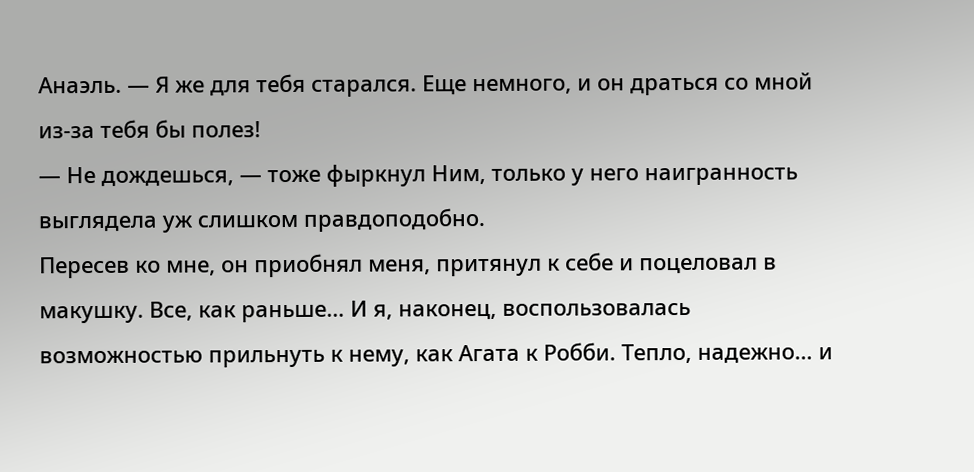Анаэль. — Я же для тебя старался. Еще немного, и он драться со мной из-за тебя бы полез!
— Не дождешься, — тоже фыркнул Ним, только у него наигранность выглядела уж слишком правдоподобно.
Пересев ко мне, он приобнял меня, притянул к себе и поцеловал в макушку. Все, как раньше… И я, наконец, воспользовалась возможностью прильнуть к нему, как Агата к Робби. Тепло, надежно… и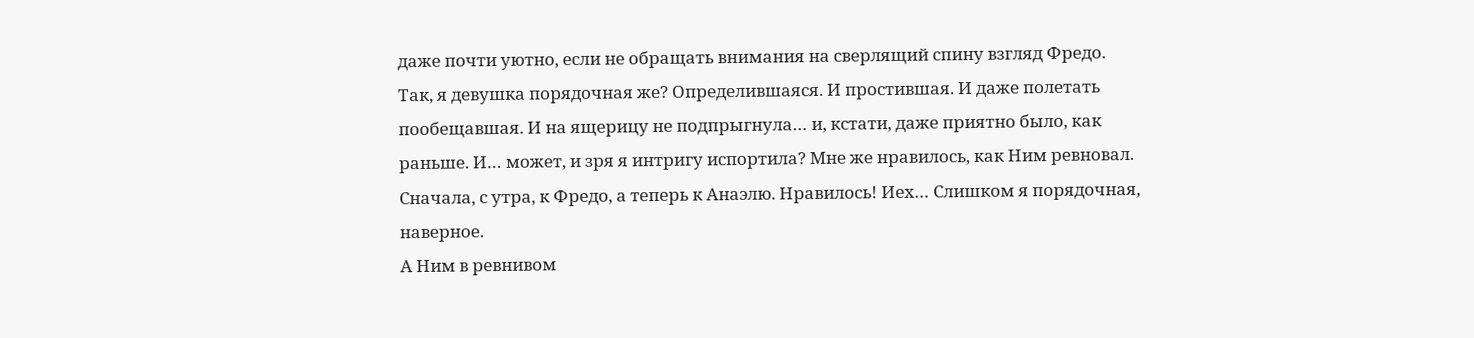даже почти уютно, если не обращать внимания на сверлящий спину взгляд Фредо. Так, я девушка порядочная же? Определившаяся. И простившая. И даже полетать пообещавшая. И на ящерицу не подпрыгнула… и, кстати, даже приятно было, как раньше. И… может, и зря я интригу испортила? Мне же нравилось, как Ним ревновал. Сначала, с утра, к Фредо, а теперь к Анаэлю. Нравилось! Иех… Слишком я порядочная, наверное.
А Ним в ревнивом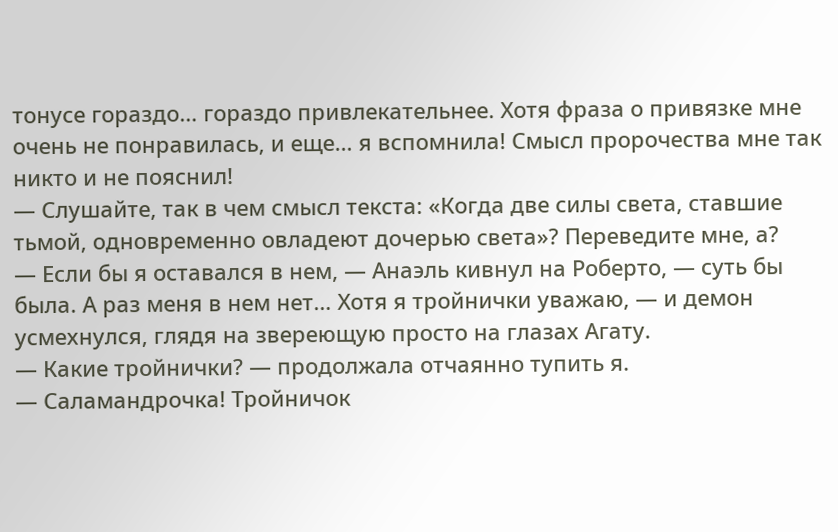тонусе гораздо… гораздо привлекательнее. Хотя фраза о привязке мне очень не понравилась, и еще… я вспомнила! Смысл пророчества мне так никто и не пояснил!
— Слушайте, так в чем смысл текста: «Когда две силы света, ставшие тьмой, одновременно овладеют дочерью света»? Переведите мне, а?
— Если бы я оставался в нем, — Анаэль кивнул на Роберто, — суть бы была. А раз меня в нем нет… Хотя я тройнички уважаю, — и демон усмехнулся, глядя на звереющую просто на глазах Агату.
— Какие тройнички? — продолжала отчаянно тупить я.
— Саламандрочка! Тройничок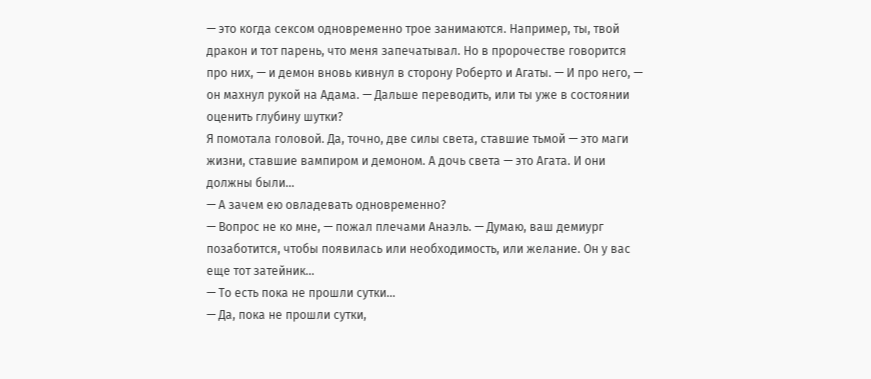— это когда сексом одновременно трое занимаются. Например, ты, твой дракон и тот парень, что меня запечатывал. Но в пророчестве говорится про них, — и демон вновь кивнул в сторону Роберто и Агаты. — И про него, — он махнул рукой на Адама. — Дальше переводить, или ты уже в состоянии оценить глубину шутки?
Я помотала головой. Да, точно, две силы света, ставшие тьмой — это маги жизни, ставшие вампиром и демоном. А дочь света — это Агата. И они должны были…
— А зачем ею овладевать одновременно?
— Вопрос не ко мне, — пожал плечами Анаэль. — Думаю, ваш демиург позаботится, чтобы появилась или необходимость, или желание. Он у вас еще тот затейник…
— То есть пока не прошли сутки…
— Да, пока не прошли сутки,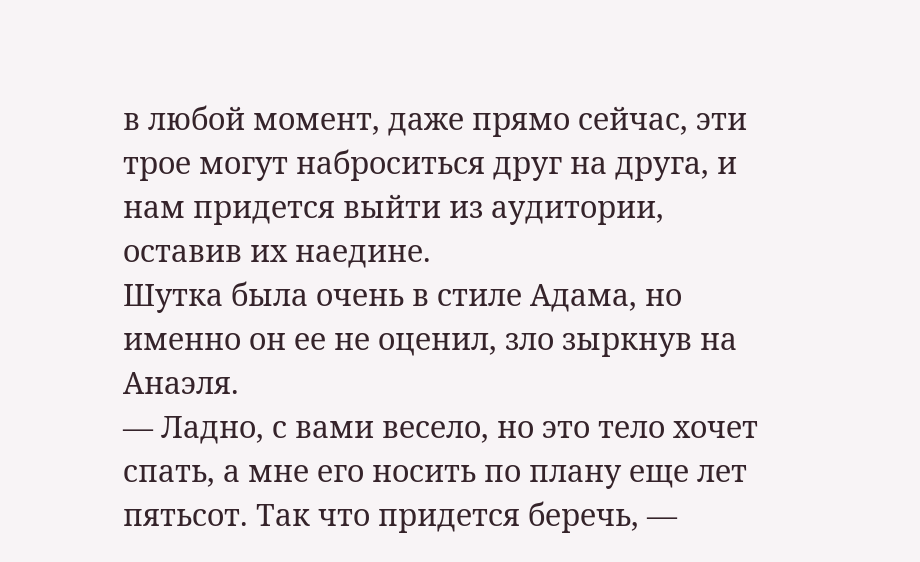в любой момент, даже прямо сейчас, эти трое могут наброситься друг на друга, и нам придется выйти из аудитории, оставив их наедине.
Шутка была очень в стиле Адама, но именно он ее не оценил, зло зыркнув на Анаэля.
— Ладно, с вами весело, но это тело хочет спать, а мне его носить по плану еще лет пятьсот. Так что придется беречь, —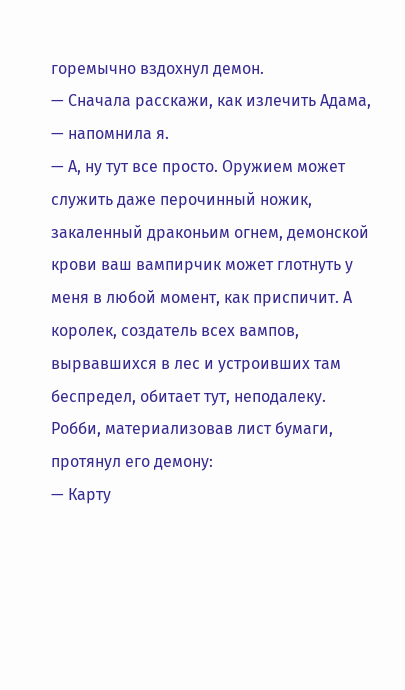горемычно вздохнул демон.
— Сначала расскажи, как излечить Адама, — напомнила я.
— А, ну тут все просто. Оружием может служить даже перочинный ножик, закаленный драконьим огнем, демонской крови ваш вампирчик может глотнуть у меня в любой момент, как приспичит. А королек, создатель всех вампов, вырвавшихся в лес и устроивших там беспредел, обитает тут, неподалеку.
Робби, материализовав лист бумаги, протянул его демону:
— Карту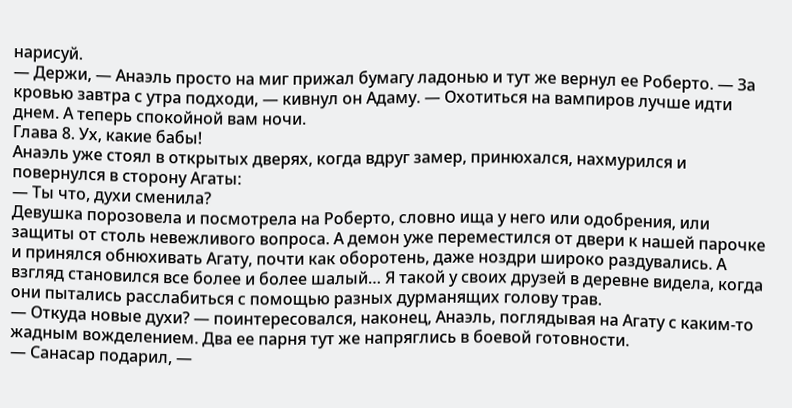нарисуй.
— Держи, — Анаэль просто на миг прижал бумагу ладонью и тут же вернул ее Роберто. — За кровью завтра с утра подходи, — кивнул он Адаму. — Охотиться на вампиров лучше идти днем. А теперь спокойной вам ночи.
Глава 8. Ух, какие бабы!
Анаэль уже стоял в открытых дверях, когда вдруг замер, принюхался, нахмурился и повернулся в сторону Агаты:
— Ты что, духи сменила?
Девушка порозовела и посмотрела на Роберто, словно ища у него или одобрения, или защиты от столь невежливого вопроса. А демон уже переместился от двери к нашей парочке и принялся обнюхивать Агату, почти как оборотень, даже ноздри широко раздувались. А взгляд становился все более и более шалый… Я такой у своих друзей в деревне видела, когда они пытались расслабиться с помощью разных дурманящих голову трав.
— Откуда новые духи? — поинтересовался, наконец, Анаэль, поглядывая на Агату с каким-то жадным вожделением. Два ее парня тут же напряглись в боевой готовности.
— Санасар подарил, —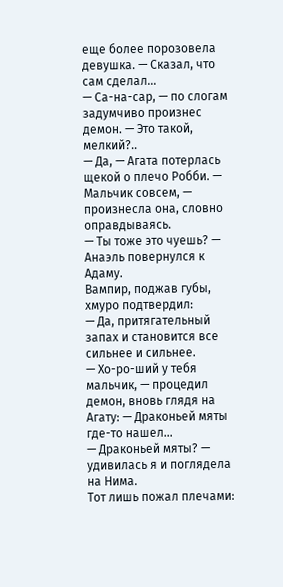еще более порозовела девушка. — Сказал, что сам сделал…
— Са-на-сар, — по слогам задумчиво произнес демон. — Это такой, мелкий?..
— Да, — Агата потерлась щекой о плечо Робби. — Мальчик совсем, — произнесла она, словно оправдываясь.
— Ты тоже это чуешь? — Анаэль повернулся к Адаму.
Вампир, поджав губы, хмуро подтвердил:
— Да, притягательный запах и становится все сильнее и сильнее.
— Хо-ро-ший у тебя мальчик, — процедил демон, вновь глядя на Агату: — Драконьей мяты где-то нашел…
— Драконьей мяты? — удивилась я и поглядела на Нима.
Тот лишь пожал плечами: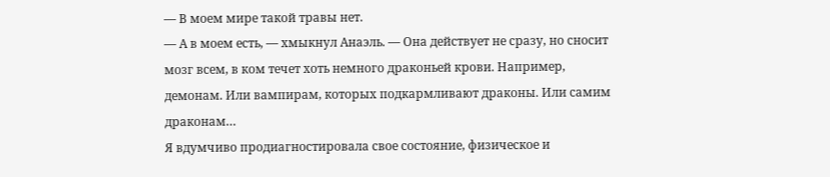— В моем мире такой травы нет.
— А в моем есть, — хмыкнул Анаэль. — Она действует не сразу, но сносит мозг всем, в ком течет хоть немного драконьей крови. Например, демонам. Или вампирам, которых подкармливают драконы. Или самим драконам…
Я вдумчиво продиагностировала свое состояние, физическое и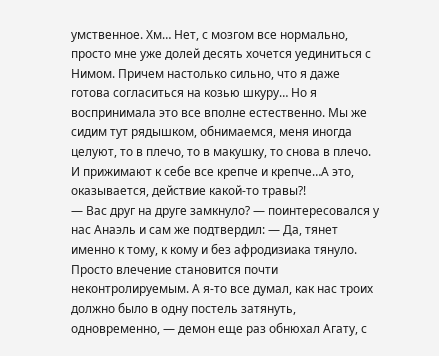умственное. Хм… Нет, с мозгом все нормально, просто мне уже долей десять хочется уединиться с Нимом. Причем настолько сильно, что я даже готова согласиться на козью шкуру… Но я воспринимала это все вполне естественно. Мы же сидим тут рядышком, обнимаемся, меня иногда целуют, то в плечо, то в макушку, то снова в плечо. И прижимают к себе все крепче и крепче…А это, оказывается, действие какой-то травы?!
— Вас друг на друге замкнуло? — поинтересовался у нас Анаэль и сам же подтвердил: — Да, тянет именно к тому, к кому и без афродизиака тянуло. Просто влечение становится почти неконтролируемым. А я-то все думал, как нас троих должно было в одну постель затянуть, одновременно, — демон еще раз обнюхал Агату, с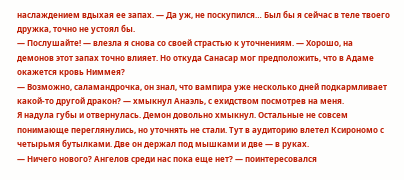наслаждением вдыхая ее запах. — Да уж, не поскупился… Был бы я сейчас в теле твоего дружка, точно не устоял бы.
— Послушайте! — влезла я снова со своей страстью к уточнениям. — Хорошо, на демонов этот запах точно влияет. Но откуда Санасар мог предположить, что в Адаме окажется кровь Ниммея?
— Возможно, саламандрочка, он знал, что вампира уже несколько дней подкармливает какой-то другой дракон? — хмыкнул Анаэль, с ехидством посмотрев на меня.
Я надула губы и отвернулась. Демон довольно хмыкнул. Остальные не совсем понимающе переглянулись, но уточнять не стали. Тут в аудиторию влетел Ксирономо с четырьмя бутылками. Две он держал под мышками и две — в руках.
— Ничего нового? Ангелов среди нас пока еще нет? — поинтересовался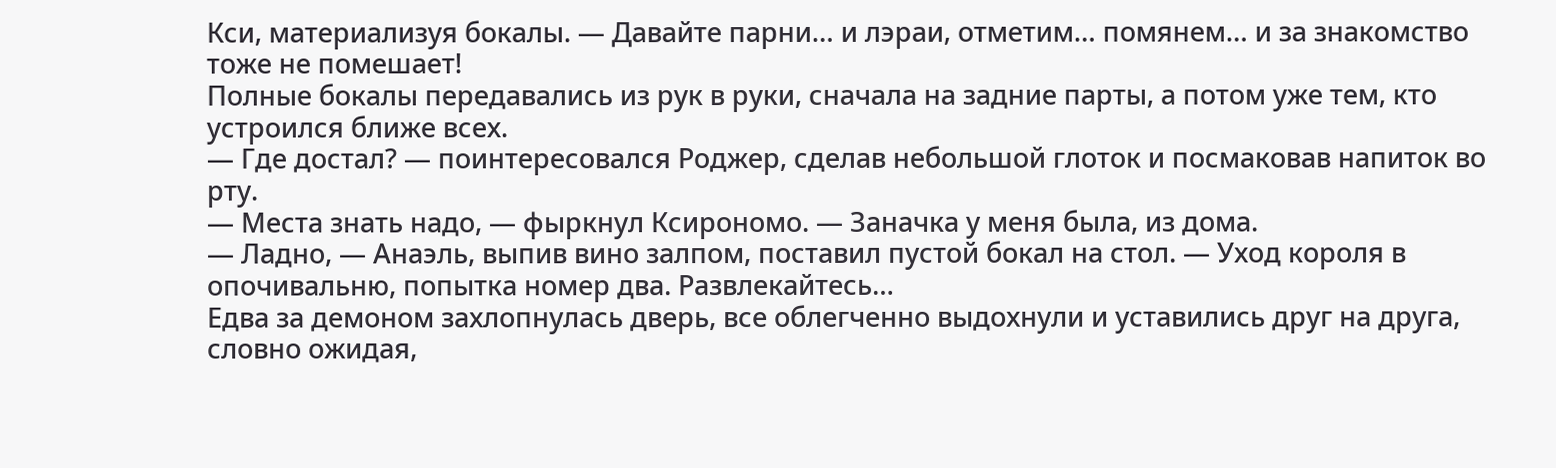Кси, материализуя бокалы. — Давайте парни… и лэраи, отметим… помянем… и за знакомство тоже не помешает!
Полные бокалы передавались из рук в руки, сначала на задние парты, а потом уже тем, кто устроился ближе всех.
— Где достал? — поинтересовался Роджер, сделав небольшой глоток и посмаковав напиток во рту.
— Места знать надо, — фыркнул Ксирономо. — Заначка у меня была, из дома.
— Ладно, — Анаэль, выпив вино залпом, поставил пустой бокал на стол. — Уход короля в опочивальню, попытка номер два. Развлекайтесь…
Едва за демоном захлопнулась дверь, все облегченно выдохнули и уставились друг на друга, словно ожидая,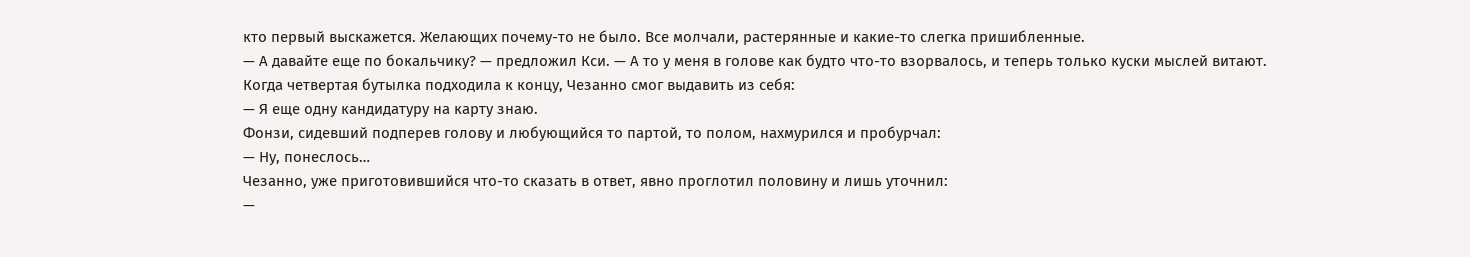кто первый выскажется. Желающих почему-то не было. Все молчали, растерянные и какие-то слегка пришибленные.
— А давайте еще по бокальчику? — предложил Кси. — А то у меня в голове как будто что-то взорвалось, и теперь только куски мыслей витают.
Когда четвертая бутылка подходила к концу, Чезанно смог выдавить из себя:
— Я еще одну кандидатуру на карту знаю.
Фонзи, сидевший подперев голову и любующийся то партой, то полом, нахмурился и пробурчал:
— Ну, понеслось…
Чезанно, уже приготовившийся что-то сказать в ответ, явно проглотил половину и лишь уточнил:
—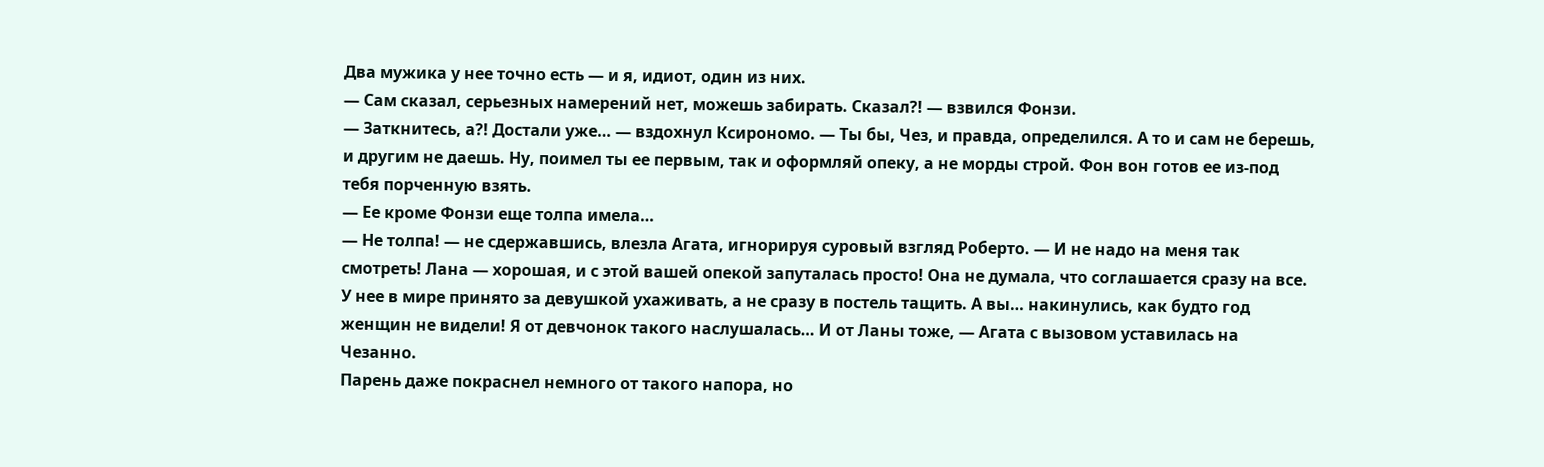Два мужика у нее точно есть — и я, идиот, один из них.
— Сам сказал, серьезных намерений нет, можешь забирать. Сказал?! — взвился Фонзи.
— Заткнитесь, а?! Достали уже… — вздохнул Ксирономо. — Ты бы, Чез, и правда, определился. А то и сам не берешь, и другим не даешь. Ну, поимел ты ее первым, так и оформляй опеку, а не морды строй. Фон вон готов ее из-под тебя порченную взять.
— Ее кроме Фонзи еще толпа имела…
— Не толпа! — не сдержавшись, влезла Агата, игнорируя суровый взгляд Роберто. — И не надо на меня так смотреть! Лана — хорошая, и с этой вашей опекой запуталась просто! Она не думала, что соглашается сразу на все. У нее в мире принято за девушкой ухаживать, а не сразу в постель тащить. А вы… накинулись, как будто год женщин не видели! Я от девчонок такого наслушалась… И от Ланы тоже, — Агата с вызовом уставилась на Чезанно.
Парень даже покраснел немного от такого напора, но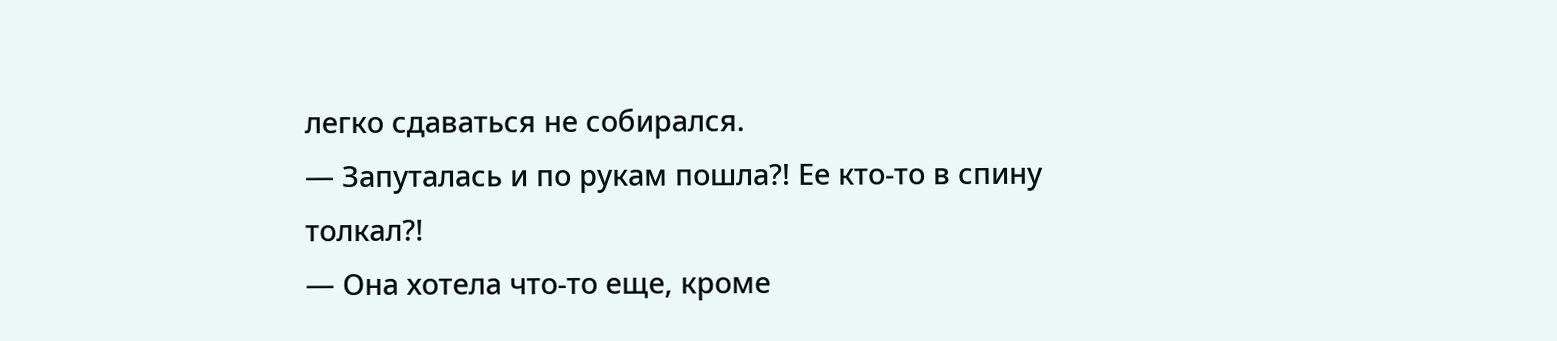легко сдаваться не собирался.
— Запуталась и по рукам пошла?! Ее кто-то в спину толкал?!
— Она хотела что-то еще, кроме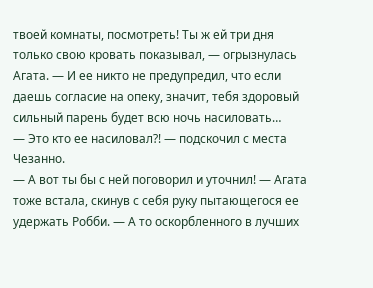твоей комнаты, посмотреть! Ты ж ей три дня только свою кровать показывал, — огрызнулась Агата. — И ее никто не предупредил, что если даешь согласие на опеку, значит, тебя здоровый сильный парень будет всю ночь насиловать…
— Это кто ее насиловал?! — подскочил с места Чезанно.
— А вот ты бы с ней поговорил и уточнил! — Агата тоже встала, скинув с себя руку пытающегося ее удержать Робби. — А то оскорбленного в лучших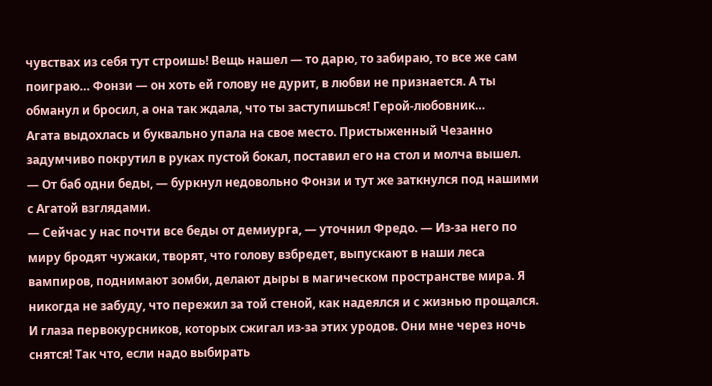чувствах из себя тут строишь! Вещь нашел — то дарю, то забираю, то все же сам поиграю… Фонзи — он хоть ей голову не дурит, в любви не признается. А ты обманул и бросил, а она так ждала, что ты заступишься! Герой-любовник…
Агата выдохлась и буквально упала на свое место. Пристыженный Чезанно задумчиво покрутил в руках пустой бокал, поставил его на стол и молча вышел.
— От баб одни беды, — буркнул недовольно Фонзи и тут же заткнулся под нашими с Агатой взглядами.
— Сейчас у нас почти все беды от демиурга, — уточнил Фредо. — Из-за него по миру бродят чужаки, творят, что голову взбредет, выпускают в наши леса вампиров, поднимают зомби, делают дыры в магическом пространстве мира. Я никогда не забуду, что пережил за той стеной, как надеялся и с жизнью прощался. И глаза первокурсников, которых сжигал из-за этих уродов. Они мне через ночь снятся! Так что, если надо выбирать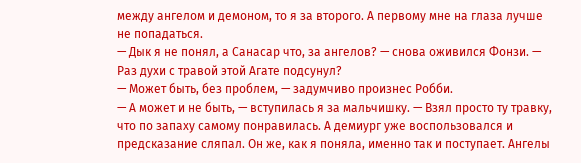между ангелом и демоном, то я за второго. А первому мне на глаза лучше не попадаться.
— Дык я не понял, а Санасар что, за ангелов? — снова оживился Фонзи. — Раз духи с травой этой Агате подсунул?
— Может быть, без проблем, — задумчиво произнес Робби.
— А может и не быть, — вступилась я за мальчишку. — Взял просто ту травку, что по запаху самому понравилась. А демиург уже воспользовался и предсказание сляпал. Он же, как я поняла, именно так и поступает. Ангелы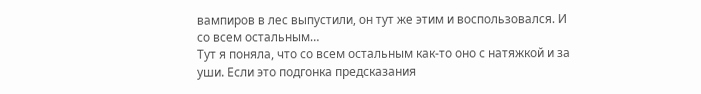вампиров в лес выпустили, он тут же этим и воспользовался. И со всем остальным…
Тут я поняла, что со всем остальным как-то оно с натяжкой и за уши. Если это подгонка предсказания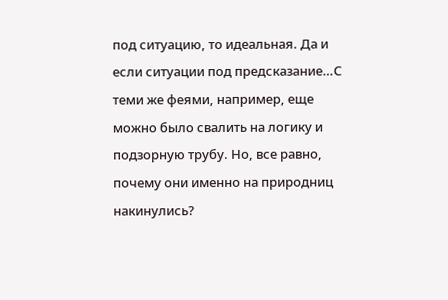под ситуацию, то идеальная. Да и если ситуации под предсказание…С теми же феями, например, еще можно было свалить на логику и подзорную трубу. Но, все равно, почему они именно на природниц накинулись?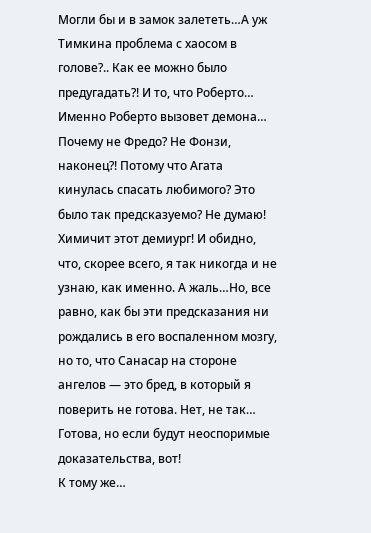Могли бы и в замок залететь…А уж Тимкина проблема с хаосом в голове?.. Как ее можно было предугадать?! И то, что Роберто… Именно Роберто вызовет демона… Почему не Фредо? Не Фонзи, наконец?! Потому что Агата кинулась спасать любимого? Это было так предсказуемо? Не думаю! Химичит этот демиург! И обидно, что, скорее всего, я так никогда и не узнаю, как именно. А жаль…Но, все равно, как бы эти предсказания ни рождались в его воспаленном мозгу, но то, что Санасар на стороне ангелов — это бред, в который я поверить не готова. Нет, не так… Готова, но если будут неоспоримые доказательства, вот!
К тому же…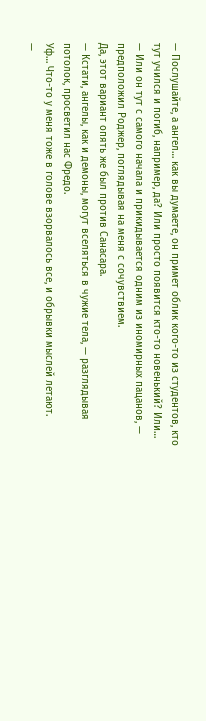— Послушайте, а ангел… как вы думаете, он примет облик кого-то из студентов, кто тут учился и погиб, например, да? Или просто появится кто-то новенький? Или…
— Или он тут с самого начала и прикидывается одним из иномирных пацанов, — предположил Роджер, поглядывая на меня с сочувствием.
Да, этот вариант опять же был против Санасара.
— Кстати, ангелы, как и демоны, могут вселяться в чужие тела, — разглядывая потолок, просветил нас Фредо.
Уф… Что-то у меня тоже в голове взорвалось все, и обрывки мыслей летают.
—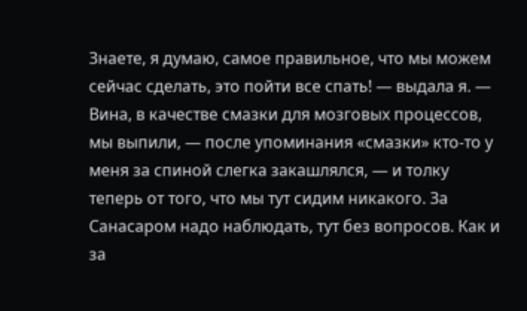Знаете, я думаю, самое правильное, что мы можем сейчас сделать, это пойти все спать! — выдала я. — Вина, в качестве смазки для мозговых процессов, мы выпили, — после упоминания «смазки» кто-то у меня за спиной слегка закашлялся, — и толку теперь от того, что мы тут сидим никакого. За Санасаром надо наблюдать, тут без вопросов. Как и за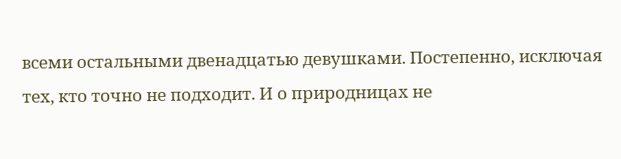всеми остальными двенадцатью девушками. Постепенно, исключая тех, кто точно не подходит. И о природницах не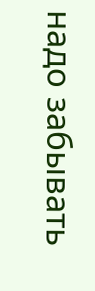надо забывать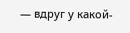— вдруг у какой-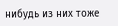нибудь из них тоже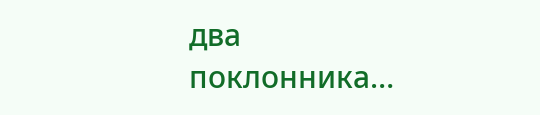два поклонника…